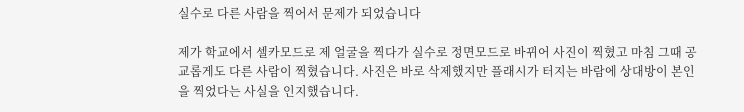실수로 다른 사람을 찍어서 문제가 되었습니다

제가 학교에서 셀카모드로 제 얼굴을 찍다가 실수로 정면모드로 바뀌어 사진이 찍혔고 마침 그때 공교롭게도 다른 사람이 찍혔습니다. 사진은 바로 삭제했지만 플래시가 터지는 바람에 상대방이 본인을 찍었다는 사실을 인지했습니다.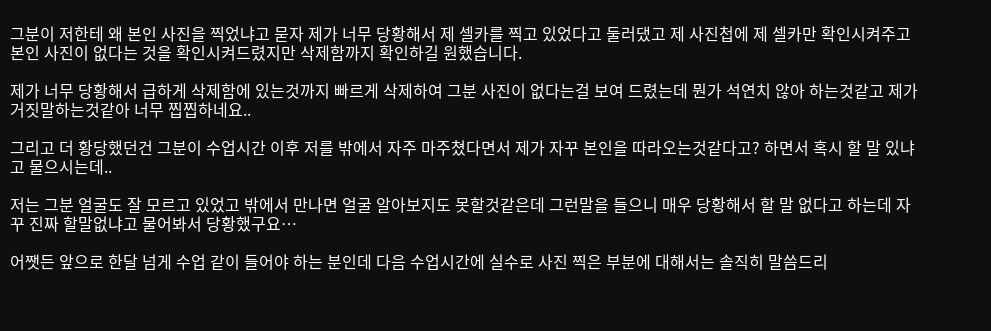그분이 저한테 왜 본인 사진을 찍었냐고 묻자 제가 너무 당황해서 제 셀카를 찍고 있었다고 둘러댔고 제 사진첩에 제 셀카만 확인시켜주고 본인 사진이 없다는 것을 확인시켜드렸지만 삭제함까지 확인하길 원했습니다.

제가 너무 당황해서 급하게 삭제함에 있는것까지 빠르게 삭제하여 그분 사진이 없다는걸 보여 드렸는데 뭔가 석연치 않아 하는것같고 제가 거짓말하는것같아 너무 찝찝하네요..

그리고 더 황당했던건 그분이 수업시간 이후 저를 밖에서 자주 마주쳤다면서 제가 자꾸 본인을 따라오는것같다고? 하면서 혹시 할 말 있냐고 물으시는데..

저는 그분 얼굴도 잘 모르고 있었고 밖에서 만나면 얼굴 알아보지도 못할것같은데 그런말을 들으니 매우 당황해서 할 말 없다고 하는데 자꾸 진짜 할말없냐고 물어봐서 당황했구요…

어쨋든 앞으로 한달 넘게 수업 같이 들어야 하는 분인데 다음 수업시간에 실수로 사진 찍은 부분에 대해서는 솔직히 말씀드리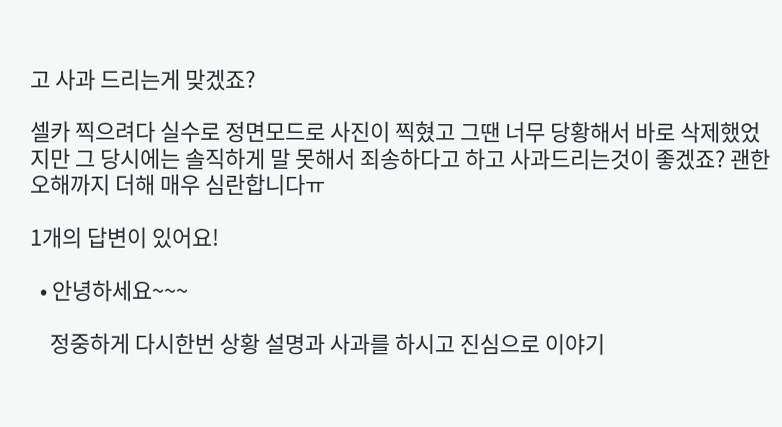고 사과 드리는게 맞겠죠?

셀카 찍으려다 실수로 정면모드로 사진이 찍혔고 그땐 너무 당황해서 바로 삭제했었지만 그 당시에는 솔직하게 말 못해서 죄송하다고 하고 사과드리는것이 좋겠죠? 괜한 오해까지 더해 매우 심란합니다ㅠ

1개의 답변이 있어요!

  • 안녕하세요~~~

    정중하게 다시한번 상황 설명과 사과를 하시고 진심으로 이야기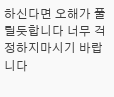하신다면 오해가 풀 릴듯합니다 너무 걱정하지마시기 바랍니다